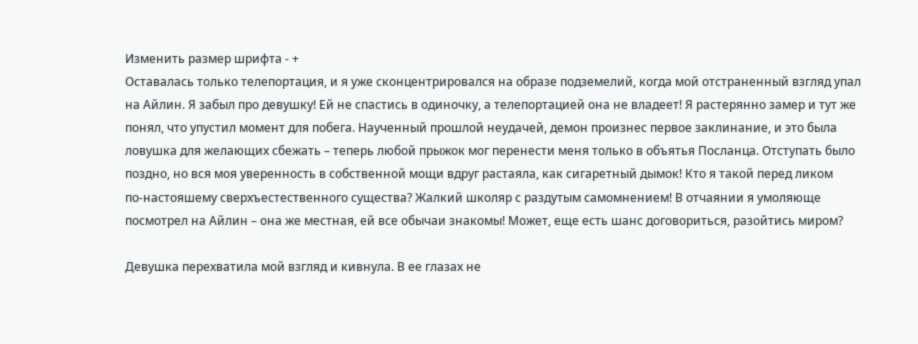Изменить размер шрифта - +
Оставалась только телепортация, и я уже сконцентрировался на образе подземелий, когда мой отстраненный взгляд упал на Айлин. Я забыл про девушку! Ей не спастись в одиночку, а телепортацией она не владеет! Я растерянно замер и тут же понял, что упустил момент для побега. Наученный прошлой неудачей, демон произнес первое заклинание, и это была ловушка для желающих сбежать – теперь любой прыжок мог перенести меня только в объятья Посланца. Отступать было поздно, но вся моя уверенность в собственной мощи вдруг растаяла, как сигаретный дымок! Кто я такой перед ликом по‑настояшему сверхъестественного существа? Жалкий школяр с раздутым самомнением! В отчаянии я умоляюще посмотрел на Айлин – она же местная, ей все обычаи знакомы! Может, еще есть шанс договориться, разойтись миром?

Девушка перехватила мой взгляд и кивнула. В ее глазах не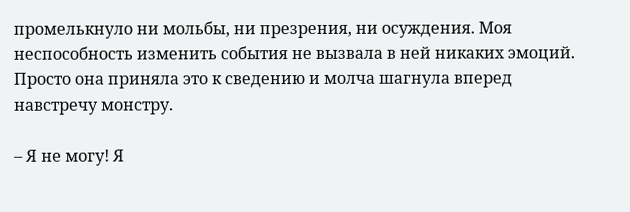промелькнуло ни мольбы, ни презрения, ни осуждения. Моя неспособность изменить события не вызвала в ней никаких эмоций. Просто она приняла это к сведению и молча шагнула вперед навстречу монстру.

– Я не могу! Я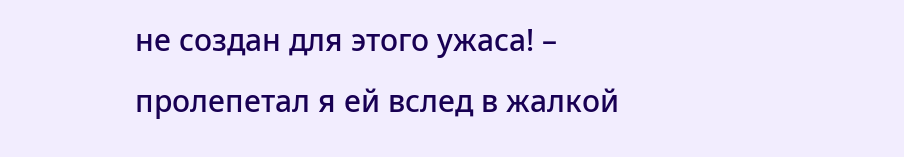не создан для этого ужаса! – пролепетал я ей вслед в жалкой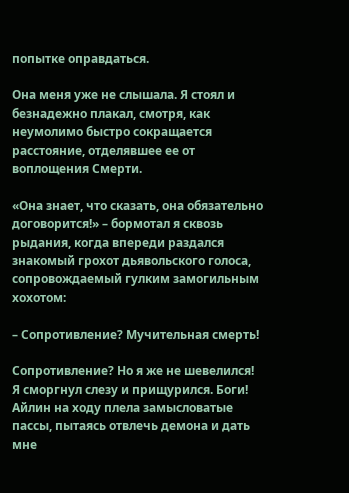попытке оправдаться.

Она меня уже не слышала. Я стоял и безнадежно плакал, смотря, как неумолимо быстро сокращается расстояние, отделявшее ее от воплощения Смерти.

«Она знает, что сказать, она обязательно договорится!» – бормотал я сквозь рыдания, когда впереди раздался знакомый грохот дьявольского голоса, сопровождаемый гулким замогильным хохотом:

– Сопротивление? Мучительная смерть!

Сопротивление? Но я же не шевелился! Я сморгнул слезу и прищурился. Боги! Айлин на ходу плела замысловатые пассы, пытаясь отвлечь демона и дать мне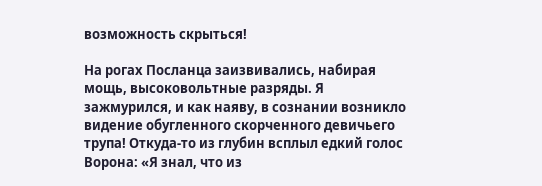возможность скрыться!

На рогах Посланца заизвивались, набирая мощь, высоковольтные разряды. Я зажмурился, и как наяву, в сознании возникло видение обугленного скорченного девичьего трупа! Откуда‑то из глубин всплыл едкий голос Ворона: «Я знал, что из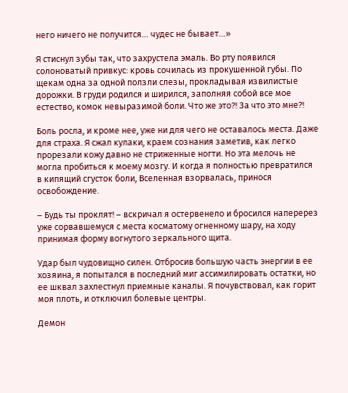него ничего не получится… чудес не бывает…»

Я стиснул зубы так, что захрустела эмаль. Во рту появился солоноватый привкус: кровь сочилась из прокушенной губы. По щекам одна за одной ползли слезы, прокладывая извилистые дорожки. В груди родился и ширился, заполняя собой все мое естество, комок невыразимой боли. Что же это?! За что это мне?!

Боль росла, и кроме нее, уже ни для чего не оставалось места. Даже для страха. Я сжал кулаки, краем сознания заметив, как легко прорезали кожу давно не стриженные ногти. Но эта мелочь не могла пробиться к моему мозгу. И когда я полностью превратился в кипящий сгусток боли, Вселенная взорвалась, принося освобождение.

– Будь ты проклят! – вскричал я остервенело и бросился наперерез уже сорвавшемуся с места косматому огненному шару, на ходу принимая форму вогнутого зеркального щита.

Удар был чудовищно силен. Отбросив большую часть энергии в ее хозяина, я попытался в последний миг ассимилировать остатки, но ее шквал захлестнул приемные каналы. Я почувствовал, как горит моя плоть, и отключил болевые центры.

Демон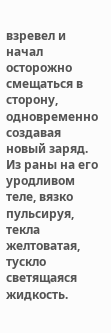взревел и начал осторожно смещаться в сторону, одновременно создавая новый заряд. Из раны на его уродливом теле, вязко пульсируя, текла желтоватая, тускло светящаяся жидкость.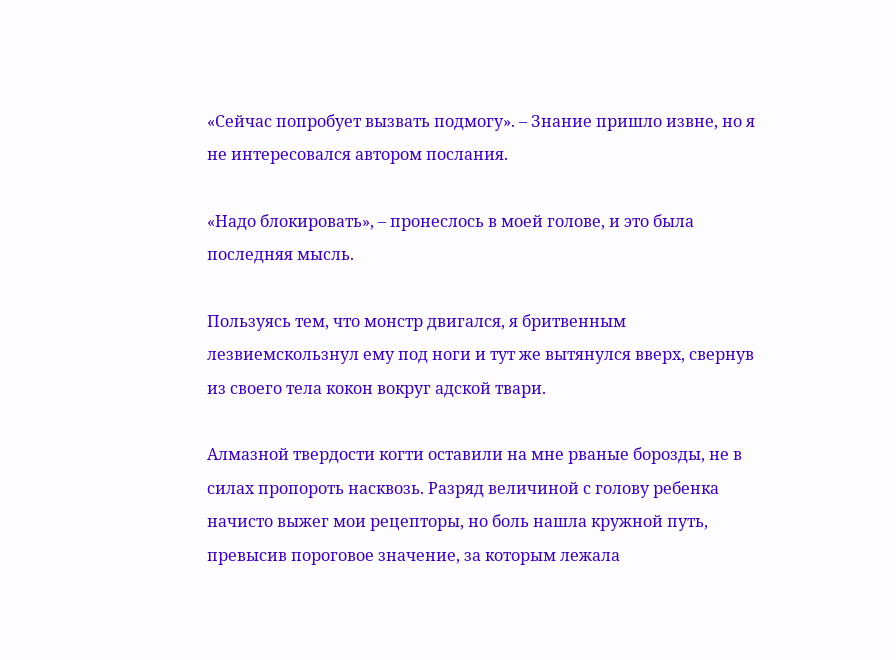«Сейчас попробует вызвать подмогу». – Знание пришло извне, но я не интересовался автором послания.

«Надо блокировать», – пронеслось в моей голове, и это была последняя мысль.

Пользуясь тем, что монстр двигался, я бритвенным лезвиемскользнул ему под ноги и тут же вытянулся вверх, свернув из своего тела кокон вокруг адской твари.

Алмазной твердости когти оставили на мне рваные борозды, не в силах пропороть насквозь. Разряд величиной с голову ребенка начисто выжег мои рецепторы, но боль нашла кружной путь, превысив пороговое значение, за которым лежала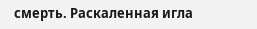смерть. Раскаленная игла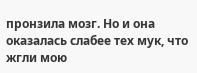пронзила мозг. Но и она оказалась слабее тех мук, что жгли мою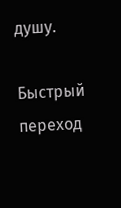душу.

Быстрый переход